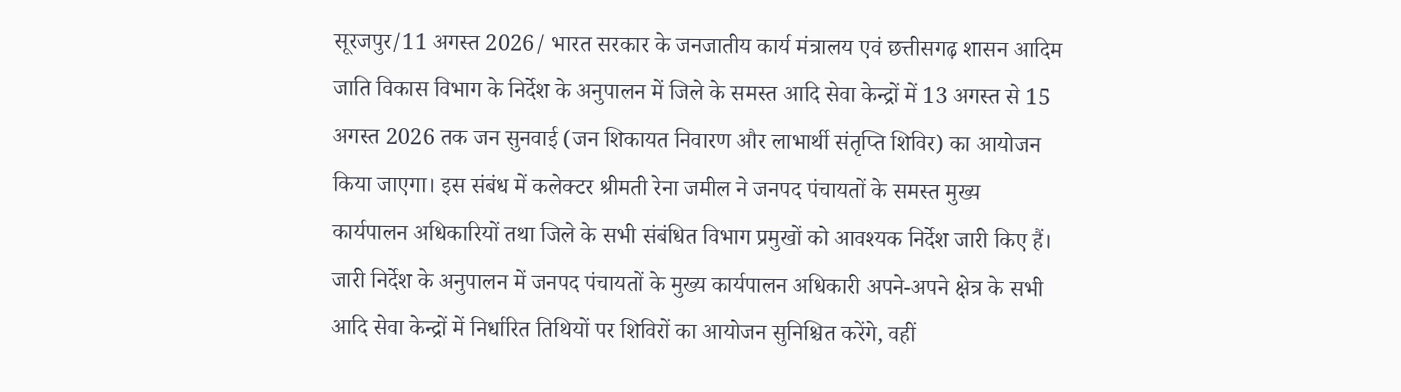सूरजपुर/11 अगस्त 2026/ भारत सरकार के जनजातीय कार्य मंत्रालय एवं छत्तीसगढ़ शासन आदिम जाति विकास विभाग के निर्देश के अनुपालन में जिले के समस्त आदि सेवा केन्द्रों में 13 अगस्त से 15 अगस्त 2026 तक जन सुनवाई (जन शिकायत निवारण और लाभार्थी संतृप्ति शिविर) का आयोजन किया जाएगा। इस संबंध में कलेक्टर श्रीमती रेना जमील ने जनपद पंचायतों के समस्त मुख्य कार्यपालन अधिकारियों तथा जिले के सभी संबंधित विभाग प्रमुखों को आवश्यक निर्देश जारी किए हैं।
जारी निर्देश के अनुपालन में जनपद पंचायतों के मुख्य कार्यपालन अधिकारी अपने-अपने क्षेत्र के सभी आदि सेवा केन्द्रों में निर्धारित तिथियों पर शिविरों का आयोजन सुनिश्चित करेंगे, वहीं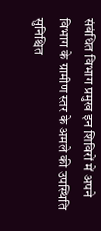संबंधित विभाग प्रमुख इन शिविरों में अपने विभाग के ग्रामीण स्तर के अमले की उपस्थिति सुनिश्चित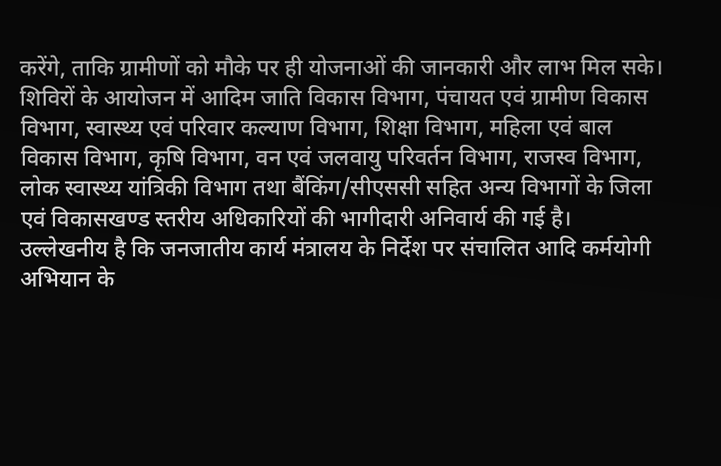करेंगे, ताकि ग्रामीणों को मौके पर ही योजनाओं की जानकारी और लाभ मिल सके। शिविरों के आयोजन में आदिम जाति विकास विभाग, पंचायत एवं ग्रामीण विकास विभाग, स्वास्थ्य एवं परिवार कल्याण विभाग, शिक्षा विभाग, महिला एवं बाल विकास विभाग, कृषि विभाग, वन एवं जलवायु परिवर्तन विभाग, राजस्व विभाग, लोक स्वास्थ्य यांत्रिकी विभाग तथा बैंकिंग/सीएससी सहित अन्य विभागों के जिला एवं विकासखण्ड स्तरीय अधिकारियों की भागीदारी अनिवार्य की गई है।
उल्लेखनीय है कि जनजातीय कार्य मंत्रालय के निर्देश पर संचालित आदि कर्मयोगी अभियान के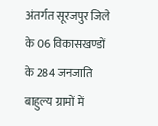अंतर्गत सूरजपुर जिले के 06 विकासखण्डों के 284 जनजाति बाहुल्य ग्रामों में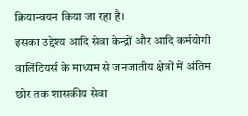क्रियान्वयन किया जा रहा है।
इसका उद्देश्य आदि सेवा केन्द्रों और आदि कर्मयोगी वालिंटियर्स के माध्यम से जनजातीय क्षेत्रों में अंतिम छोर तक शासकीय सेवा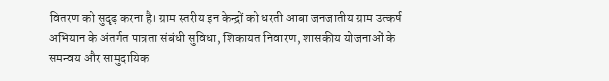वितरण को सुदृढ़ करना है। ग्राम स्तरीय इन केन्द्रों को धरती आबा जनजातीय ग्राम उत्कर्ष अभियान के अंतर्गत पात्रता संबंधी सुविधा, शिकायत निवारण, शासकीय योजनाओं के समन्वय और सामुदायिक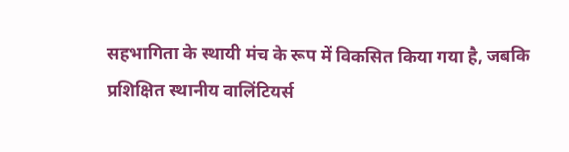सहभागिता के स्थायी मंच के रूप में विकसित किया गया है, जबकि प्रशिक्षित स्थानीय वालिंटियर्स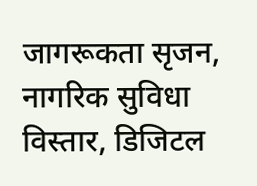जागरूकता सृजन, नागरिक सुविधा विस्तार, डिजिटल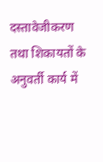दस्तावेजीकरण तथा शिकायतों के अनुवर्ती कार्य में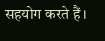सहयोग करते हैं।